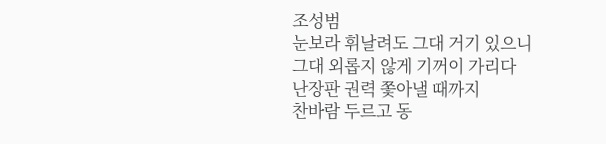조성범
눈보라 휘날려도 그대 거기 있으니
그대 외롭지 않게 기꺼이 가리다
난장판 권력 쫓아낼 때까지
찬바람 두르고 동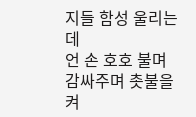지들 함성 울리는 데
언 손 호호 불며 감싸주며 촛불을 켜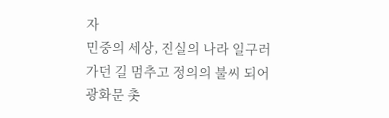자
민중의 세상, 진실의 나라 일구러
가던 길 멈추고 정의의 불씨 되어
광화문 촛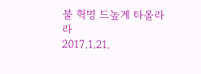불 혁명 드높게 타올라라
2017.1.21.